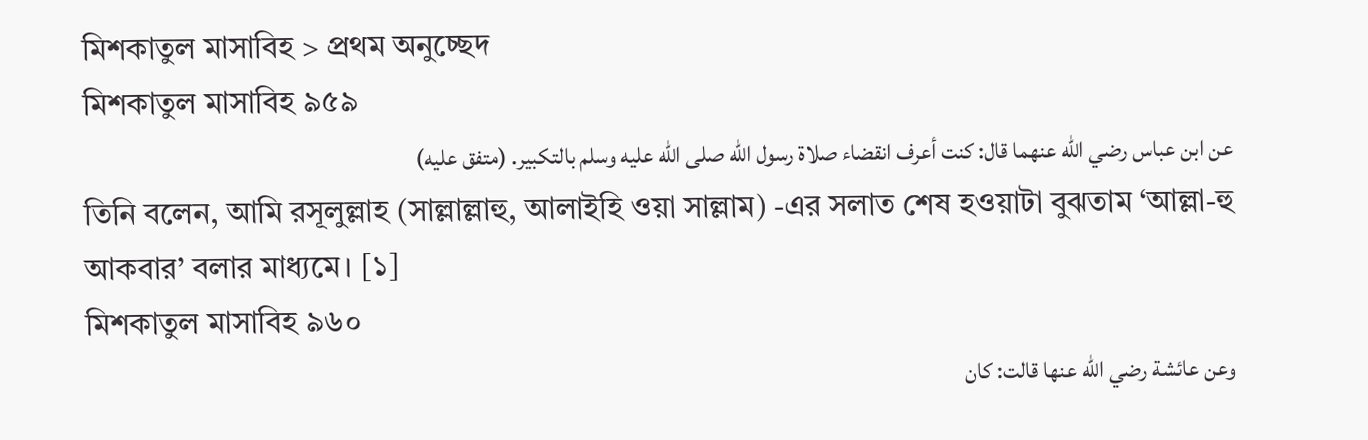মিশকাতুল মাসাবিহ > প্রথম অনুচ্ছেদ
মিশকাতুল মাসাবিহ ৯৫৯
عن ابن عباس رضي الله عنهما قال: كنت أعرف انقضاء صلاة رسول الله صلى الله عليه وسلم بالتكبير. (متفق عليه)
তিনি বলেন, আমি রসূলুল্লাহ (সাল্লাল্লাহু, আলাইহি ওয়া সাল্লাম) -এর সলাত শেষ হওয়াটা বুঝতাম ‘আল্লা-হু আকবার’ বলার মাধ্যমে। [১]
মিশকাতুল মাসাবিহ ৯৬০
وعن عائشة رضي الله عنها قالت: كان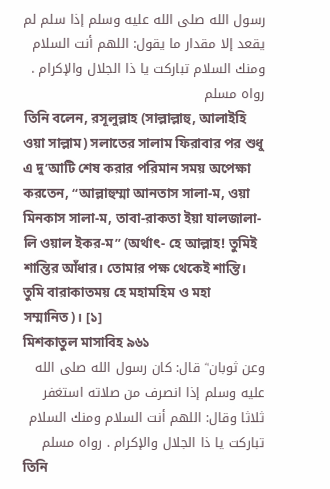رسول الله صلى الله عليه وسلم إذا سلم لم يقعد إلا مقدار ما يقول: اللهم أنت السلام ومنك السلام تباركت يا ذا الجلال والإكرام . رواه مسلم
তিনি বলেন, রসূলুল্লাহ (সাল্লাল্লাহু, আলাইহি ওয়া সাল্লাম) সলাতের সালাম ফিরাবার পর শুধু এ দু’আটি শেষ করার পরিমান সময় অপেক্ষা করতেন, “আল্লাহুম্মা আনতাস সালা-ম, ওয়া মিনকাস সালা-ম, তাবা-রাকতা ইয়া যালজালা-লি ওয়াল ইকর-ম” (অর্থাৎ- হে আল্লাহ! তুমিই শান্তির আঁধার। তোমার পক্ষ থেকেই শান্তি। তুমি বারাকাতময় হে মহামহিম ও মহা সম্মানিত)। [১]
মিশকাতুল মাসাবিহ ৯৬১
وعن ثوبان ؓ قال: كان رسول الله صلى الله عليه وسلم إذا انصرف من صلاته استغفر ثلاثا وقال: اللهم أنت السلام ومنك السلام تباركت يا ذا الجلال والإكرام . رواه مسلم
তিনি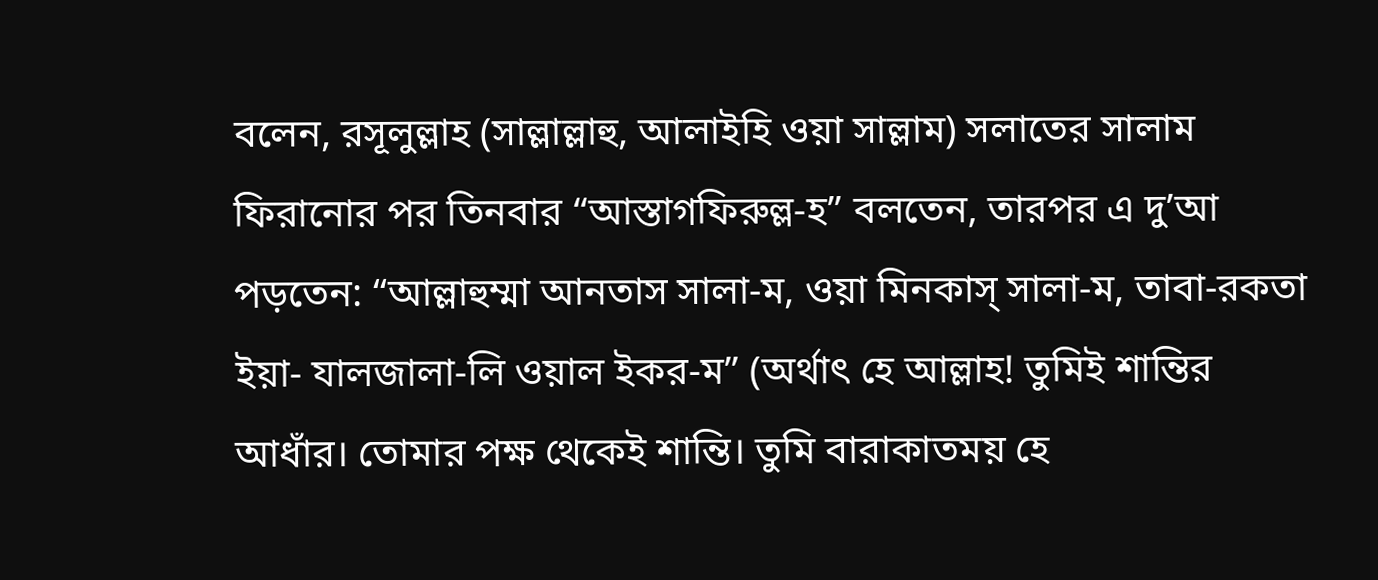বলেন, রসূলুল্লাহ (সাল্লাল্লাহু, আলাইহি ওয়া সাল্লাম) সলাতের সালাম ফিরানোর পর তিনবার “আস্তাগফিরুল্ল-হ” বলতেন, তারপর এ দু’আ পড়তেন: “আল্লাহুম্মা আনতাস সালা-ম, ওয়া মিনকাস্ সালা-ম, তাবা-রকতা ইয়া- যালজালা-লি ওয়াল ইকর-ম” (অর্থাৎ হে আল্লাহ! তুমিই শান্তির আধাঁর। তোমার পক্ষ থেকেই শান্তি। তুমি বারাকাতময় হে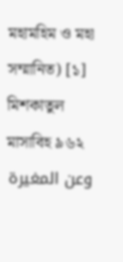মহামহিম ও মহা সম্মানিত) [১]
মিশকাতুল মাসাবিহ ৯৬২
وعن المغيرة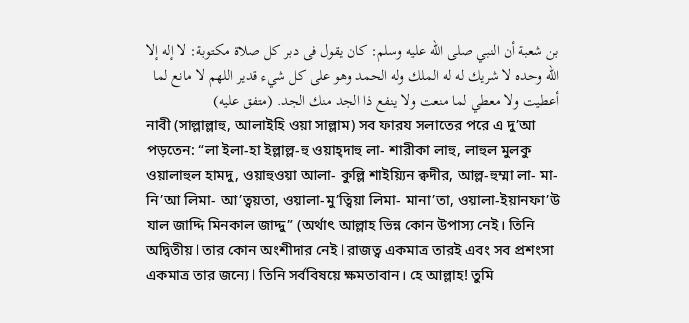بن شعبة أن النبي صلى الله عليه وسلم: كان يقول فى دبر كل صلاة مكتوبة: لا إله إلا الله وحده لا شريك له له الملك وله الحمد وهو على كل شيء قدير اللهم لا مانع لما أعطيت ولا معطي لما منعت ولا ينفع ذا الجد منك الجد. (متفق عليه)
নাবী (সাল্লাল্লাহু, আলাইহি ওয়া সাল্লাম) সব ফারয সলাতের পরে এ দু’আ পড়তেন: “লা ইলা-হা ইল্লাল্ল-হু ওয়াহ্দাহু লা- শারীকা লাহু, লাহুল মুলকু ওয়ালাহুল হামদু, ওয়াহুওয়া আলা- কুল্লি শাইয়্যিন ক্বদীর, আল্ল-হুম্মা লা- মা-নি’আ লিমা- আ’ত্বয়তা, ওয়ালা-মু’ত্বিয়া লিমা- মানা’তা, ওয়ালা-ইয়ানফা’উ যাল জাদ্দি মিনকাল জাদ্দু” (অর্থাৎ আল্লাহ ভিন্ন কোন উপাস্য নেই। তিনি অদ্বিতীয় l তার কোন অংশীদার নেই l রাজত্ব একমাত্র তারই এবং সব প্রশংসা একমাত্র তার জন্যে l তিনি সর্ববিষয়ে ক্ষমতাবান। হে আল্লাহ! তুমি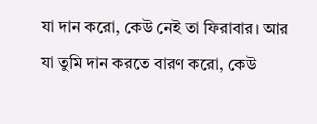যা দান করো, কেউ নেই তা ফিরাবার। আর যা তুমি দান করতে বারণ করো, কেউ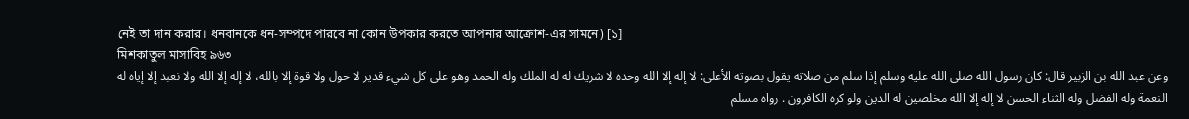নেই তা দান করার। ধনবানকে ধন-সম্পদে পারবে না কোন উপকার করতে আপনার আক্রোশ-এর সামনে) [১]
মিশকাতুল মাসাবিহ ৯৬৩
وعن عبد الله بن الزبير قال: كان رسول الله صلى الله عليه وسلم إذا سلم من صلاته يقول بصوته الأعلى: لا إله إلا الله وحده لا شريك له له الملك وله الحمد وهو على كل شيء قدير لا حول ولا قوة إلا بالله، لا إله إلا الله ولا نعبد إلا إياه له النعمة وله الفضل وله الثناء الحسن لا إله إلا الله مخلصين له الدين ولو كره الكافرون . رواه مسلم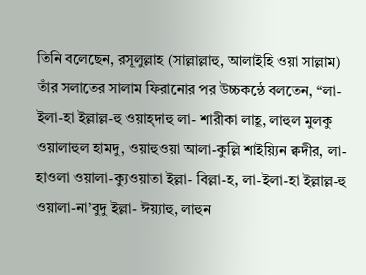তিনি বলেছেন, রসূলুল্লাহ (সাল্লাল্লাহু, আলাইহি ওয়া সাল্লাম) তাঁর সলাতের সালাম ফিরানোর পর উচ্চকন্ঠে বলতেন, “লা-ইলা-হা ইল্লাল্ল-হু ওয়াহ্দাহু লা- শারীকা লাহূ, লাহুল মুলকু ওয়ালাহুল হামদু, ওয়াহুওয়া আলা-কুল্লি শাইয়্যিন ক্বদীর, লা-হাওলা ওয়ালা-ক্যুওয়াতা ইল্লা- বিল্লা-হ, লা-ইলা-হা ইল্লাল্ল-হু ওয়ালা-না’বুদু ইল্লা- ঈয়্যাহু, লাহুন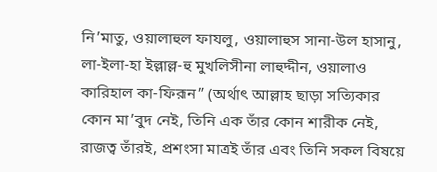নি’মাতু, ওয়ালাহুল ফাযলু, ওয়ালাহুস সানা-উল হাসানু, লা-ইলা-হা ইল্লাল্ল-হু মুখলিসীনা লাহুদ্দীন, ওয়ালাও কারিহাল কা-ফিরূন” (অর্থাৎ আল্লাহ ছাড়া সত্যিকার কোন মা’বুদ নেই, তিনি এক তাঁর কোন শারীক নেই, রাজত্ব তাঁরই, প্রশংসা মাত্রই তাঁর এবং তিনি সকল বিষয়ে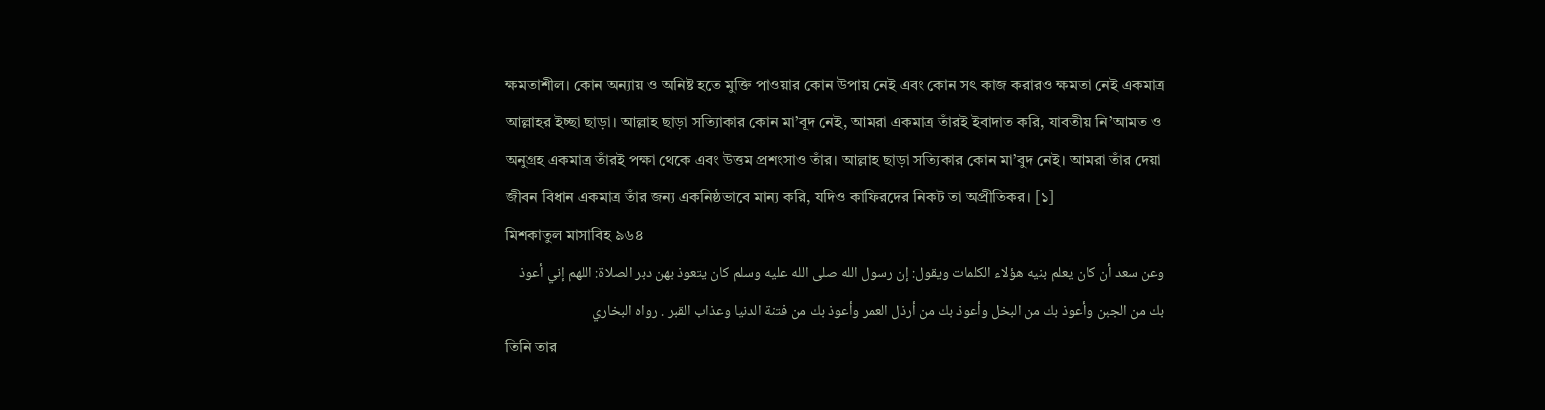ক্ষমতাশীল। কোন অন্যায় ও অনিষ্ট হতে মুক্তি পাওয়ার কোন উপায় নেই এবং কোন সৎ কাজ করারও ক্ষমতা নেই একমাত্র আল্লাহর ইচ্ছা ছাড়া। আল্লাহ ছাড়া সত্যিাকার কোন মা’বূদ নেই, আমরা একমাত্র তাঁরই ইবাদাত করি, যাবতীয় নি’আমত ও অনুগ্রহ একমাত্র তাঁরই পক্ষা থেকে এবং উত্তম প্রশংসাও তাঁর। আল্লাহ ছাড়া সত্যিকার কোন মা’বুদ নেই। আমরা তাঁর দেয়া জীবন বিধান একমাত্র তাঁর জন্য একনিষ্ঠভাবে মান্য করি, যদিও কাফিরদের নিকট তা অপ্রীতিকর। [১]
মিশকাতুল মাসাবিহ ৯৬৪
وعن سعد أن كان يعلم بنيه هؤلاء الكلمات ويقول: إن رسول الله صلى الله عليه وسلم كان يتعوذ بهن دبر الصلاة: اللهم إني أعوذ بك من الجبن وأعوذ بك من البخل وأعوذ بك من أرذل العمر وأعوذ بك من فتنة الدنيا وعذاب القبر . رواه البخاري
তিনি তার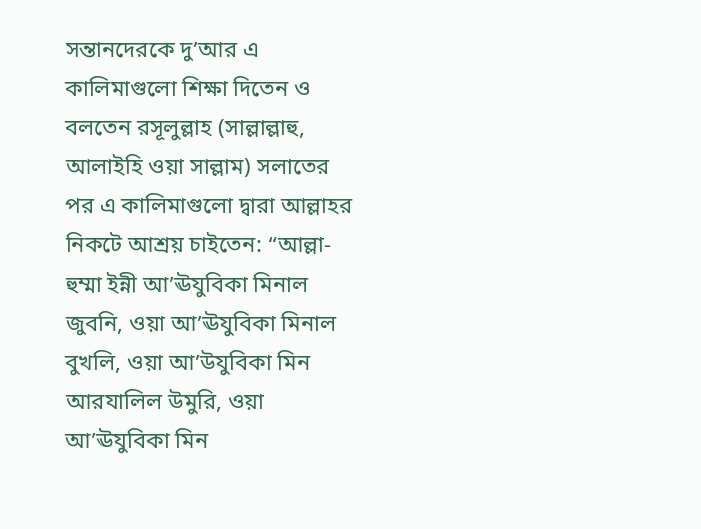সন্তানদেরকে দু’আর এ কালিমাগুলো শিক্ষা দিতেন ও বলতেন রসূলুল্লাহ (সাল্লাল্লাহু, আলাইহি ওয়া সাল্লাম) সলাতের পর এ কালিমাগুলো দ্বারা আল্লাহর নিকটে আশ্রয় চাইতেন: “আল্লা-হুম্মা ইন্নী আ’ঊযুবিকা মিনাল জুবনি, ওয়া আ’ঊযুবিকা মিনাল বুখলি, ওয়া আ’উযুবিকা মিন আরযালিল উমুরি, ওয়া আ’ঊযুবিকা মিন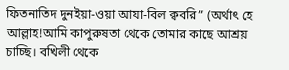ফিতনাতিদ দুনইয়া-ওয়া আযা-বিল ক্ববরি” (অর্থাৎ হে আল্লাহ!আমি কাপুরুষতা থেকে তোমার কাছে আশ্রয় চাচ্ছি। বখিলী থেকে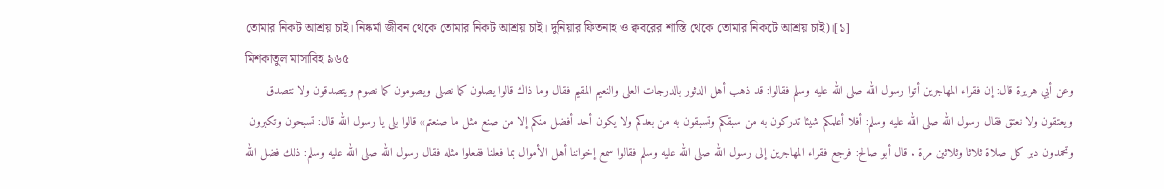তোমার নিকট আশ্রয় চাই। নিষ্কর্মা জীবন থেকে তোমার নিকট আশ্রয় চাই। দুনিয়ার ফিতনাহ ও ক্ববরের শাস্তি থেকে তোমার নিকটে আশ্রয় চাই)।[১]
মিশকাতুল মাসাবিহ ৯৬৫
وعن أبي هريرة قال: إن فقراء المهاجرين أتوا رسول الله صلى الله عليه وسلم فقالوا: قد ذهب أهل الدثور بالدرجات العلى والنعيم المقيم فقال وما ذاك قالوا يصلون كما نصلى ويصومون كما نصوم ويتصدقون ولا نتصدق ويعتقون ولا نعتق فقال رسول الله صلى الله عليه وسلم: أفلا أعلمكم شيئا تدركون به من سبقكم وتسبقون به من بعدكم ولا يكون أحد أفضل منكم إلا من صنع مثل ما صنعتم» قالوا بلى يا رسول الله قال: تسبحون وتكبرون وتحمدون دبر كل صلاة ثلاثا وثلاثين مرة . قال أبو صالح: فرجع فقراء المهاجرين إلى رسول الله صلى الله عليه وسلم فقالوا سمع إخواننا أهل الأموال بما فعلنا ففعلوا مثله فقال رسول الله صلى الله عليه وسلم: ذلك فضل الله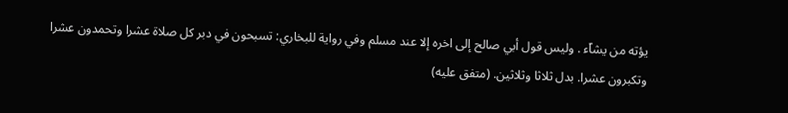يؤته من يشاۤء . وليس قول أبي صالح إلى اخره إلا عند مسلم وفي رواية للبخاري: تسبحون في دبر كل صلاة عشرا وتحمدون عشرا وتكبرون عشرا. بدل ثلاثا وثلاثين. (متفق عليه)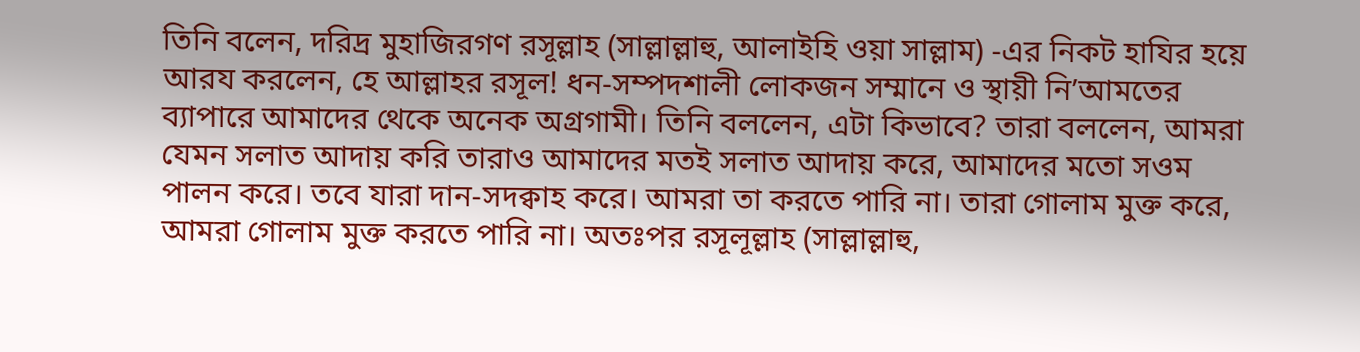তিনি বলেন, দরিদ্র মুহাজিরগণ রসূল্লাহ (সাল্লাল্লাহু, আলাইহি ওয়া সাল্লাম) -এর নিকট হাযির হয়ে আরয করলেন, হে আল্লাহর রসূল! ধন-সম্পদশালী লোকজন সম্মানে ও স্থায়ী নি’আমতের ব্যাপারে আমাদের থেকে অনেক অগ্রগামী। তিনি বললেন, এটা কিভাবে? তারা বললেন, আমরা যেমন সলাত আদায় করি তারাও আমাদের মতই সলাত আদায় করে, আমাদের মতো সওম পালন করে। তবে যারা দান-সদক্বাহ করে। আমরা তা করতে পারি না। তারা গোলাম মুক্ত করে, আমরা গোলাম মুক্ত করতে পারি না। অতঃপর রসূলূল্লাহ (সাল্লাল্লাহু,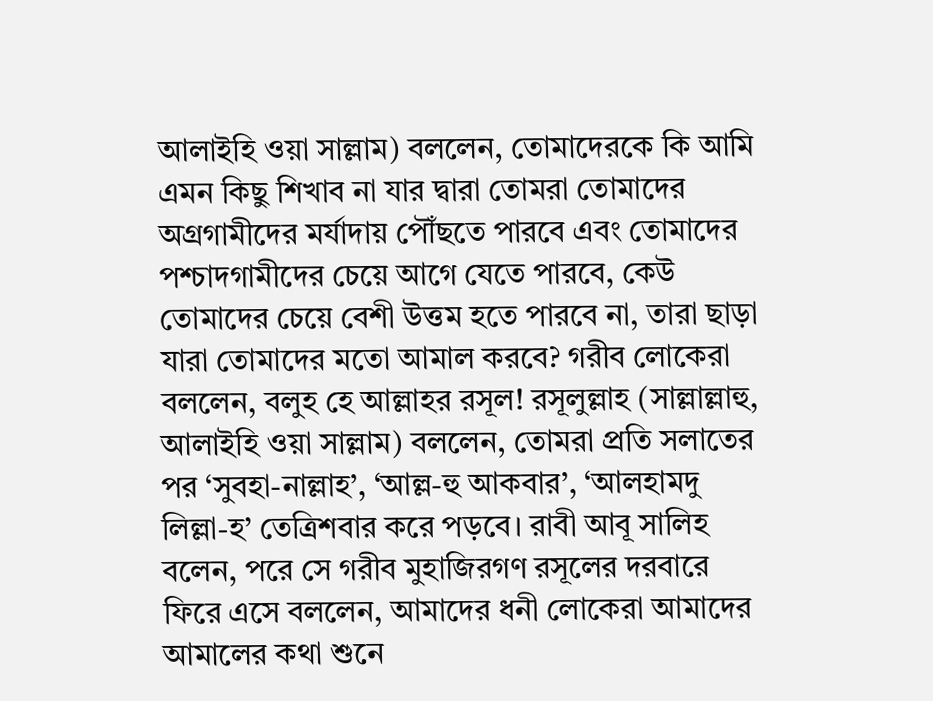আলাইহি ওয়া সাল্লাম) বললেন, তোমাদেরকে কি আমি এমন কিছু শিখাব না যার দ্বারা তোমরা তোমাদের অগ্রগামীদের মর্যাদায় পৌঁছতে পারবে এবং তোমাদের পশ্চাদগামীদের চেয়ে আগে যেতে পারবে, কেউ তোমাদের চেয়ে বেশী উত্তম হতে পারবে না, তারা ছাড়া যারা তোমাদের মতো আমাল করবে? গরীব লোকেরা বললেন, বলুহ হে আল্লাহর রসূল! রসূলুল্লাহ (সাল্লাল্লাহু, আলাইহি ওয়া সাল্লাম) বললেন, তোমরা প্রতি সলাতের পর ‘সুবহা-নাল্লাহ’, ‘আল্ল-হু আকবার’, ‘আলহামদু লিল্লা-হ’ তেত্রিশবার করে পড়বে। রাবী আবূ সালিহ বলেন, পরে সে গরীব মুহাজিরগণ রসূলের দরবারে ফিরে এসে বললেন, আমাদের ধনী লোকেরা আমাদের আমালের কথা শুনে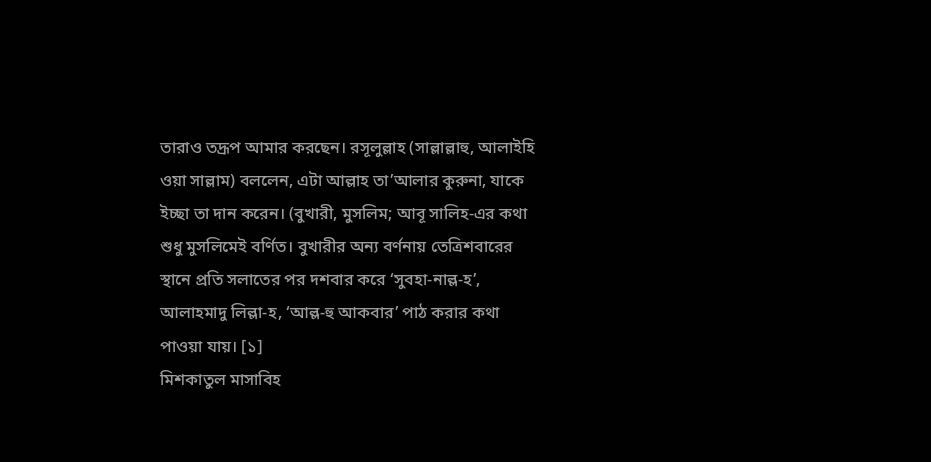তারাও তদ্রূপ আমার করছেন। রসূলুল্লাহ (সাল্লাল্লাহু, আলাইহি ওয়া সাল্লাম) বললেন, এটা আল্লাহ তা’আলার কুরুনা, যাকে ইচ্ছা তা দান করেন। (বুখারী, মুসলিম; আবূ সালিহ-এর কথা শুধু মুসলিমেই বর্ণিত। বুখারীর অন্য বর্ণনায় তেত্রিশবারের স্থানে প্রতি সলাতের পর দশবার করে ‘সুবহা-নাল্ল-হ’, আলাহমাদু লিল্লা-হ, ‘আল্ল-হু আকবার’ পাঠ করার কথা পাওয়া যায়। [১]
মিশকাতুল মাসাবিহ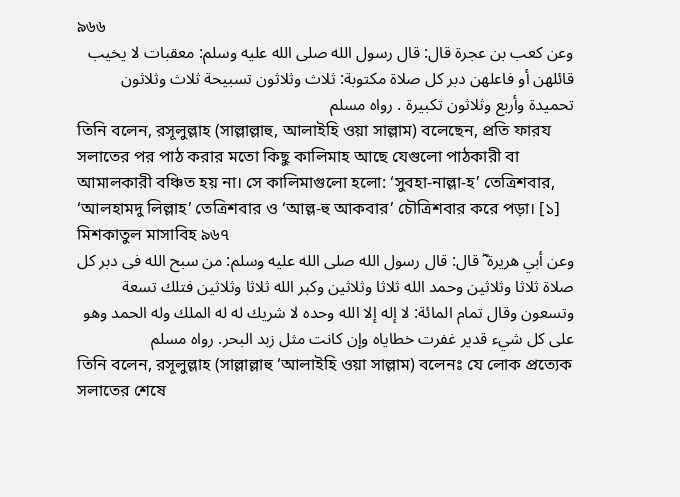৯৬৬
وعن كعب بن عجرة قال: قال رسول الله صلى الله عليه وسلم: معقبات لا يخيب قائلهن أو فاعلهن دبر كل صلاة مكتوبة: ثلاث وثلاثون تسبيحة ثلاث وثلاثون تحميدة وأربع وثلاثون تكبيرة . رواه مسلم
তিনি বলেন, রসূলুল্লাহ (সাল্লাল্লাহু, আলাইহি ওয়া সাল্লাম) বলেছেন, প্রতি ফারয সলাতের পর পাঠ করার মতো কিছু কালিমাহ আছে যেগুলো পাঠকারী বা আমালকারী বঞ্চিত হয় না। সে কালিমাগুলো হলো: ‘সুবহা-নাল্লা-হ’ তেত্রিশবার, ‘আলহামদু লিল্লাহ’ তেত্রিশবার ও ‘আল্ল-হু আকবার’ চৌত্রিশবার করে পড়া। [১]
মিশকাতুল মাসাবিহ ৯৬৭
وعن أبي هريرة ؓ قال: قال رسول الله صلى الله عليه وسلم: من سبح الله فى دبر كل صلاة ثلاثا وثلاثين وحمد الله ثلاثا وثلاثين وكبر الله ثلاثا وثلاثين فتلك تسعة وتسعون وقال تمام المائة: لا إله إلا الله وحده لا شريك له له الملك وله الحمد وهو على كل شيء قدير غفرت خطاياه وإن كانت مثل زبد البحر. رواه مسلم
তিনি বলেন, রসূলুল্লাহ (সাল্লাল্লাহু ‘আলাইহি ওয়া সাল্লাম) বলেনঃ যে লোক প্রত্যেক সলাতের শেষে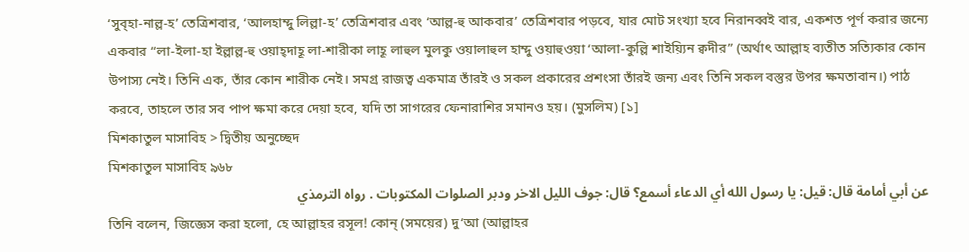‘সুব্হা-নাল্ল-হ’ তেত্রিশবার, ‘আলহাম্দু লিল্লা-হ’ তেত্রিশবার এবং ‘আল্ল-হু আকবার’ তেত্রিশবার পড়বে, যার মোট সংখ্যা হবে নিরানব্বই বার, একশত পূর্ণ করার জন্যে একবার “লা-ইলা-হা ইল্লাল্ল-হু ওয়াহ্দাহূ লা-শারীকা লাহূ লাহুল মুলকু ওয়ালাহুল হাম্দু ওয়াহুওয়া ‘আলা-কুল্লি শাইয়্যিন ক্বদীর” (অর্থাৎ আল্লাহ ব্যতীত সত্যিকার কোন উপাস্য নেই। তিনি এক, তাঁর কোন শারীক নেই। সমগ্র রাজত্ব একমাত্র তাঁরই ও সকল প্রকারের প্রশংসা তাঁরই জন্য এবং তিনি সকল বস্তুর উপর ক্ষমতাবান।) পাঠ করবে, তাহলে তার সব পাপ ক্ষমা করে দেয়া হবে, যদি তা সাগরের ফেনারাশির সমানও হয়। (মুসলিম) [১]
মিশকাতুল মাসাবিহ > দ্বিতীয় অনুচ্ছেদ
মিশকাতুল মাসাবিহ ৯৬৮
عن أبي أمامة قال: قيل: يا رسول الله أي الدعاء أسمع؟ قال: جوف الليل الاخر ودبر الصلوات المكتوبات . رواه الترمذي
তিনি বলেন, জিজ্ঞেস করা হলো, হে আল্লাহর রসূল! কোন্ (সময়ের) দু‘আ (আল্লাহর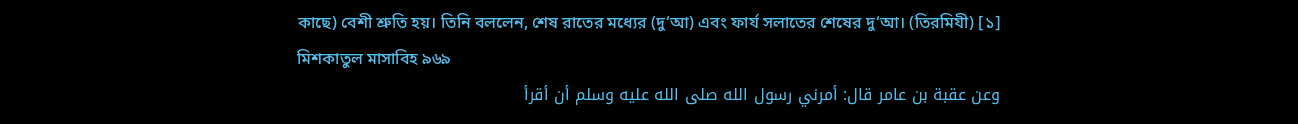কাছে) বেশী শ্রুতি হয়। তিনি বললেন, শেষ রাতের মধ্যের (দু‘আ) এবং ফার্য সলাতের শেষের দু‘আ। (তিরমিযী) [১]
মিশকাতুল মাসাবিহ ৯৬৯
وعن عقبة بن عامر قال: أمرني رسول الله صلى الله عليه وسلم أن أقرأ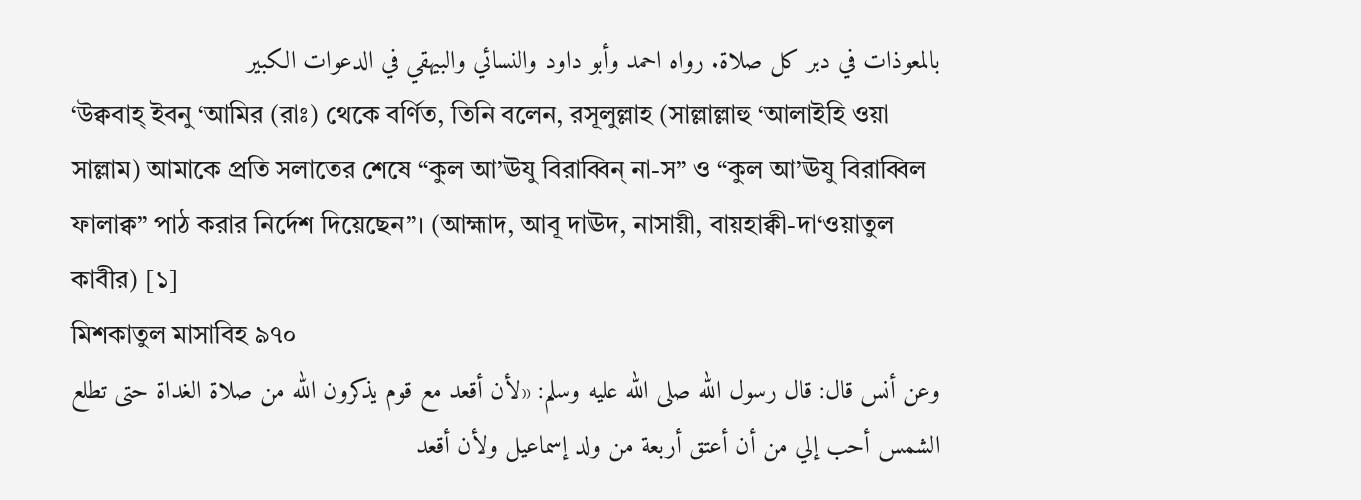بالمعوذات في دبر كل صلاة. رواه احمد وأبو داود والنسائي والبيهقي في الدعوات الكبير
‘উক্ববাহ্ ইবনু ‘আমির (রাঃ) থেকে বর্ণিত, তিনি বলেন, রসূলুল্লাহ (সাল্লাল্লাহু ‘আলাইহি ওয়া সাল্লাম) আমাকে প্রতি সলাতের শেষে “কুল আ’ঊযু বিরাব্বিন্ না-স” ও “কুল আ’ঊযু বিরাব্বিল ফালাক্ব” পাঠ করার নির্দেশ দিয়েছেন”। (আহ্মাদ, আবূ দাঊদ, নাসায়ী, বায়হাক্বী-দা‘ওয়াতুল কাবীর) [১]
মিশকাতুল মাসাবিহ ৯৭০
وعن أنس قال: قال رسول الله صلى الله عليه وسلم: «لأن أقعد مع قوم يذكرون الله من صلاة الغداة حتى تطلع الشمس أحب إلي من أن أعتق أربعة من ولد إسماعيل ولأن أقعد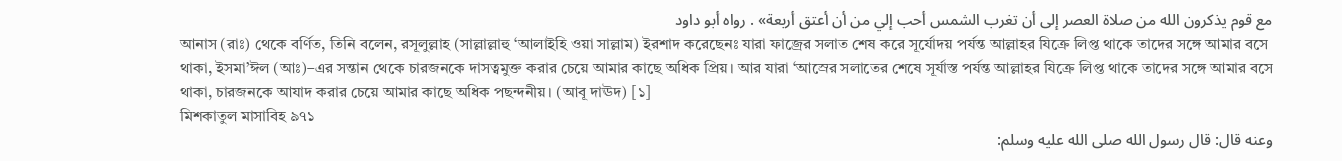مع قوم يذكرون الله من صلاة العصر إلى أن تغرب الشمس أحب إلي من أن أعتق أربعة» . رواه أبو داود
আনাস (রাঃ) থেকে বর্ণিত, তিনি বলেন, রসূলুল্লাহ (সাল্লাল্লাহু ‘আলাইহি ওয়া সাল্লাম) ইরশাদ করেছেনঃ যারা ফাজ্রের সলাত শেষ করে সূর্যোদয় পর্যন্ত আল্লাহর যিক্রে লিপ্ত থাকে তাদের সঙ্গে আমার বসে থাকা, ইসমা’ঈল (আঃ)–এর সন্তান থেকে চারজনকে দাসত্বমুক্ত করার চেয়ে আমার কাছে অধিক প্রিয়। আর যারা ‘আস্রের সলাতের শেষে সূর্যাস্ত পর্যন্ত আল্লাহর যিক্রে লিপ্ত থাকে তাদের সঙ্গে আমার বসে থাকা, চারজনকে আযাদ করার চেয়ে আমার কাছে অধিক পছন্দনীয়। (আবূ দাঊদ) [১]
মিশকাতুল মাসাবিহ ৯৭১
وعنه قال: قال رسول الله صلى الله عليه وسلم: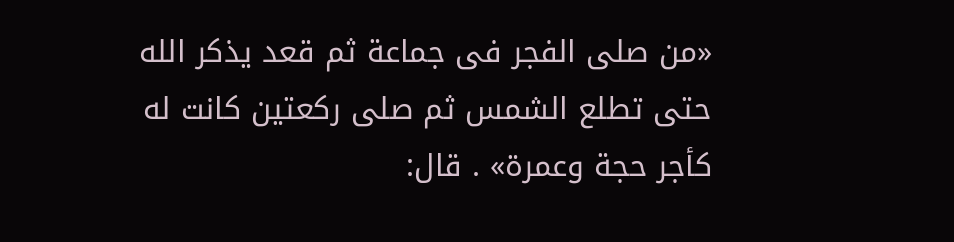«من صلى الفجر فى جماعة ثم قعد يذكر الله حتى تطلع الشمس ثم صلى ركعتين كانت له كأجر حجة وعمرة» . قال: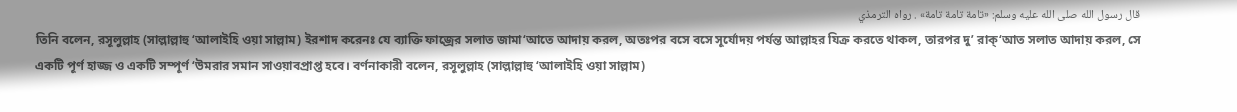قال رسول الله صلى الله عليه وسلم: «تامة تامة تامة» . رواه الترمذي
তিনি বলেন, রসূলুল্লাহ (সাল্লাল্লাহু ‘আলাইহি ওয়া সাল্লাম) ইরশাদ করেনঃ যে ব্যাক্তি ফাজ্রের সলাত জামা‘আতে আদায় করল, অতঃপর বসে বসে সূর্যোদয় পর্যন্ত আল্লাহর যিক্র করতে থাকল, তারপর দু’ রাক্‘আত সলাত আদায় করল, সে একটি পূর্ণ হাজ্জ ও একটি সম্পূর্ণ ‘উমরার সমান সাওয়াবপ্রাপ্ত হবে। বর্ণনাকারী বলেন, রসূলুল্লাহ (সাল্লাল্লাহু ‘আলাইহি ওয়া সাল্লাম)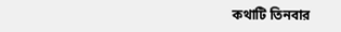কথাটি তিনবার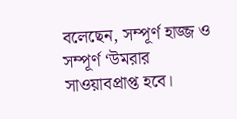বলেছেন, সম্পূর্ণ হাজ্জ ও সম্পূর্ণ ‘উমরার সাওয়াবপ্রাপ্ত হবে।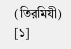(তিরমিযী) [১]